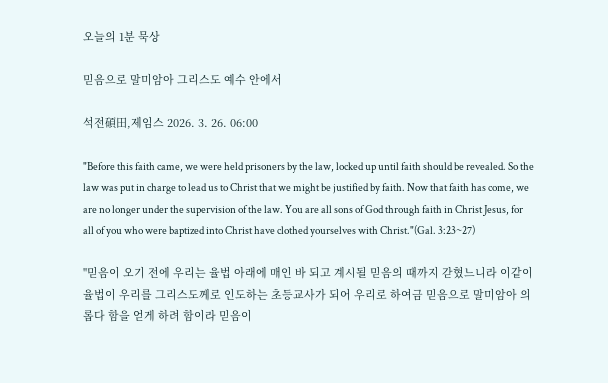오늘의 1분 묵상

믿음으로 말미암아 그리스도 예수 안에서

석전碩田,제임스 2026. 3. 26. 06:00

"Before this faith came, we were held prisoners by the law, locked up until faith should be revealed. So the law was put in charge to lead us to Christ that we might be justified by faith. Now that faith has come, we are no longer under the supervision of the law. You are all sons of God through faith in Christ Jesus, for all of you who were baptized into Christ have clothed yourselves with Christ."(Gal. 3:23~27)

"믿음이 오기 전에 우리는 율법 아래에 매인 바 되고 계시될 믿음의 때까지 갇혔느니라 이같이 율법이 우리를 그리스도께로 인도하는 초등교사가 되어 우리로 하여금 믿음으로 말미암아 의롭다 함을 얻게 하려 함이라 믿음이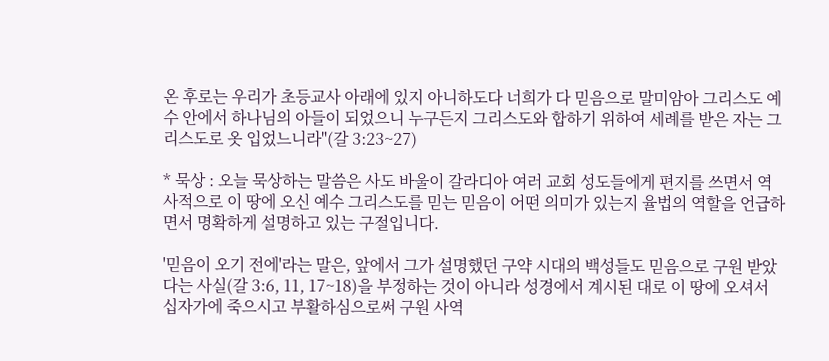온 후로는 우리가 초등교사 아래에 있지 아니하도다 너희가 다 믿음으로 말미암아 그리스도 예수 안에서 하나님의 아들이 되었으니 누구든지 그리스도와 합하기 위하여 세례를 받은 자는 그리스도로 옷 입었느니라"(갈 3:23~27)

* 묵상 : 오늘 묵상하는 말씀은 사도 바울이 갈라디아 여러 교회 성도들에게 편지를 쓰면서 역사적으로 이 땅에 오신 예수 그리스도를 믿는 믿음이 어떤 의미가 있는지 율법의 역할을 언급하면서 명확하게 설명하고 있는 구절입니다.

'믿음이 오기 전에'라는 말은, 앞에서 그가 설명했던 구약 시대의 백성들도 믿음으로 구원 받았다는 사실(갈 3:6, 11, 17~18)을 부정하는 것이 아니라 성경에서 계시된 대로 이 땅에 오셔서 십자가에 죽으시고 부활하심으로써 구원 사역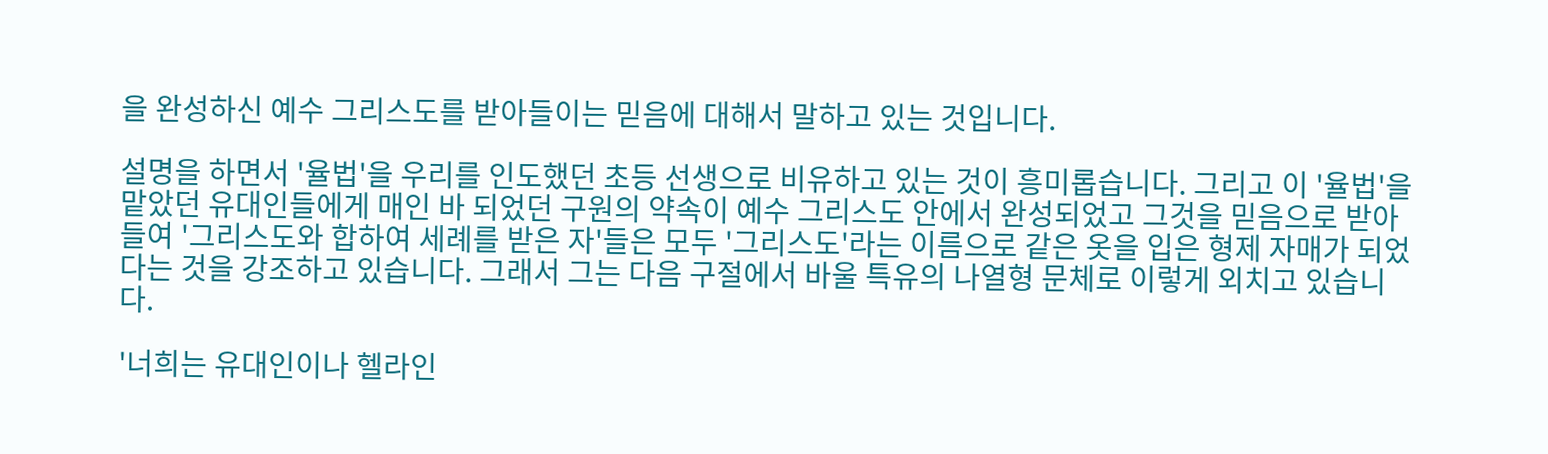을 완성하신 예수 그리스도를 받아들이는 믿음에 대해서 말하고 있는 것입니다.

설명을 하면서 '율법'을 우리를 인도했던 초등 선생으로 비유하고 있는 것이 흥미롭습니다. 그리고 이 '율법'을 맡았던 유대인들에게 매인 바 되었던 구원의 약속이 예수 그리스도 안에서 완성되었고 그것을 믿음으로 받아들여 '그리스도와 합하여 세례를 받은 자'들은 모두 '그리스도'라는 이름으로 같은 옷을 입은 형제 자매가 되었다는 것을 강조하고 있습니다. 그래서 그는 다음 구절에서 바울 특유의 나열형 문체로 이렇게 외치고 있습니다.

'너희는 유대인이나 헬라인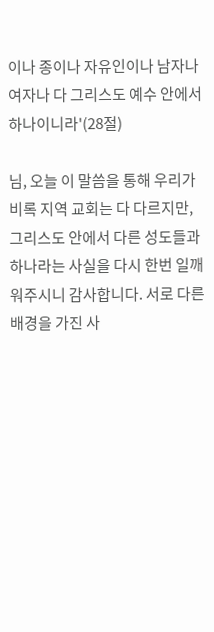이나 종이나 자유인이나 남자나 여자나 다 그리스도 예수 안에서 하나이니라'(28절)

님, 오늘 이 말씀을 통해 우리가 비록 지역 교회는 다 다르지만, 그리스도 안에서 다른 성도들과 하나라는 사실을 다시 한번 일깨워주시니 감사합니다. 서로 다른 배경을 가진 사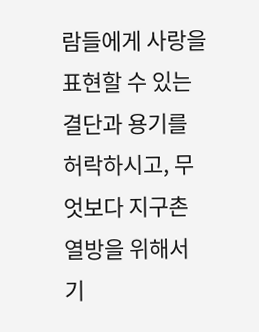람들에게 사랑을 표현할 수 있는 결단과 용기를 허락하시고, 무엇보다 지구촌 열방을 위해서 기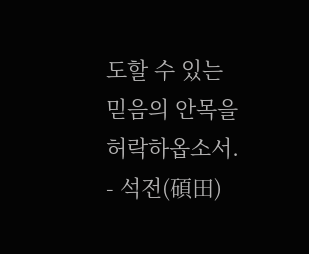도할 수 있는 믿음의 안목을 허락하옵소서. - 석전(碩田)